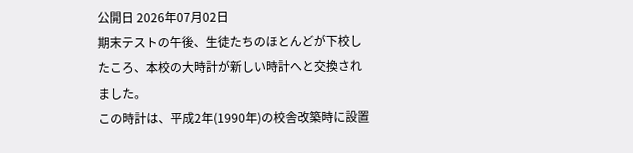公開日 2026年07月02日
期末テストの午後、生徒たちのほとんどが下校したころ、本校の大時計が新しい時計へと交換されました。
この時計は、平成2年(1990年)の校舎改築時に設置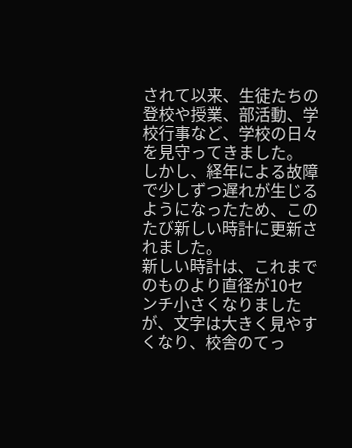されて以来、生徒たちの登校や授業、部活動、学校行事など、学校の日々を見守ってきました。
しかし、経年による故障で少しずつ遅れが生じるようになったため、このたび新しい時計に更新されました。
新しい時計は、これまでのものより直径が10センチ小さくなりましたが、文字は大きく見やすくなり、校舎のてっ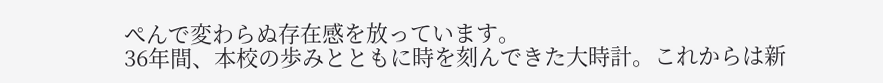ぺんで変わらぬ存在感を放っています。
36年間、本校の歩みとともに時を刻んできた大時計。これからは新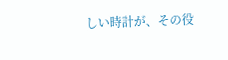しい時計が、その役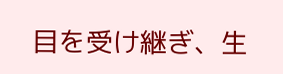目を受け継ぎ、生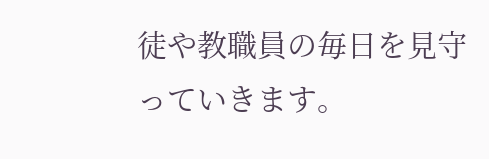徒や教職員の毎日を見守っていきます。